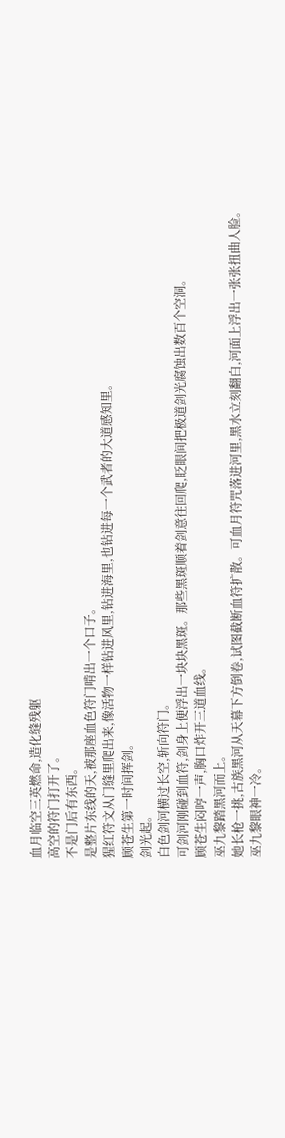血月临空三英燃命,造化缝残躯
高空的符门打开了。
不是门后有东西。
是整片东线的天,被那座血色符门啃出一个口子。
猩红符文从门缝里爬出来,像活物一样钻进风里,钻进海里,也钻进每一个武者的大道感知里。
顾苍生第一时间挥剑。
剑光起。
白色剑河横过长空,斩向符门。
可剑河刚碰到血符,剑身上便浮出一块块黑斑。那些黑斑顺着剑意往回爬,眨眼间把极道剑光腐蚀出数百个空洞。
顾苍生闷哼一声,胸口炸开三道血线。
巫九黎踏黑河而上。
她长枪一挑,古族黑河从天幕下方倒卷,试图截断血符扩散。可血月符咒落进河里,黑水立刻翻白,河面上浮出一张张扭曲人脸。
巫九黎眼神一冷。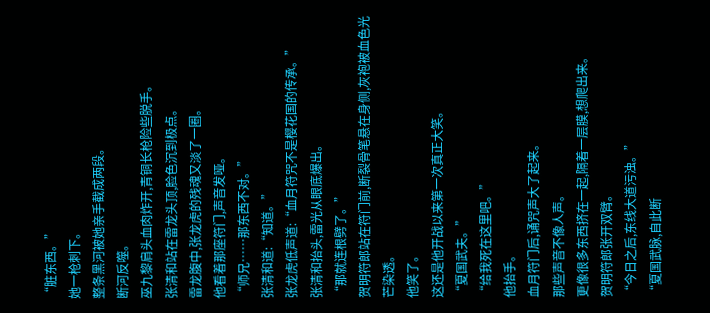“脏东西。”
她一枪刺下。
整条黑河被她亲手截成两段。
断河反噬。
巫九黎肩头血肉炸开,青铜长枪险些脱手。
张清和站在雷龙头顶,脸色沉到极点。
雷龙腹中,张龙虎的残魂又淡了一圈。
他看着那座符门,声音发哑。
“师兄……那东西不对。”
张清和道:“知道。”
张龙虎低声道:“血月符咒不是樱花国的传承。”
张清和抬头,雷光从眼底爆出。
“那就连根劈了。”
贺明符郎站在符门前,断裂骨笔悬在身侧,灰袍被血色光芒染透。
他笑了。
这还是他开战以来第一次真正大笑。
“夏国武夫。”
“给我死在这里吧。”
他抬手。
血月符门后,诵咒声大了起来。
那些声音不像人声。
更像很多东西挤在一起,隔着一层膜,想爬出来。
贺明符郎张开双臂。
“今日之后,东线大道污浊。”
“夏国武脉,自此断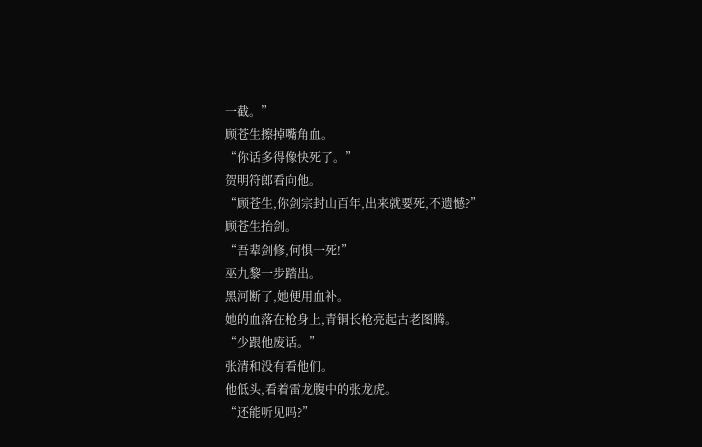一截。”
顾苍生擦掉嘴角血。
“你话多得像快死了。”
贺明符郎看向他。
“顾苍生,你剑宗封山百年,出来就要死,不遗憾?”
顾苍生抬剑。
“吾辈剑修,何惧一死!”
巫九黎一步踏出。
黑河断了,她便用血补。
她的血落在枪身上,青铜长枪亮起古老图腾。
“少跟他废话。”
张清和没有看他们。
他低头,看着雷龙腹中的张龙虎。
“还能听见吗?”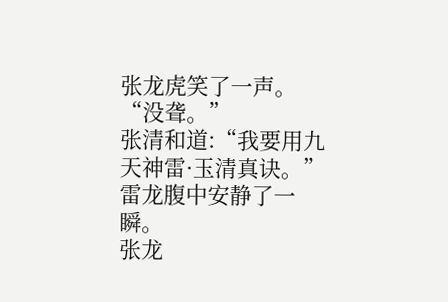张龙虎笑了一声。
“没聋。”
张清和道:“我要用九天神雷·玉清真诀。”
雷龙腹中安静了一瞬。
张龙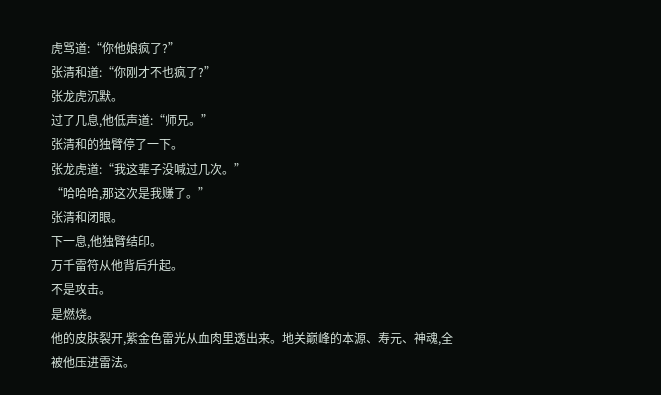虎骂道:“你他娘疯了?”
张清和道:“你刚才不也疯了?”
张龙虎沉默。
过了几息,他低声道:“师兄。”
张清和的独臂停了一下。
张龙虎道:“我这辈子没喊过几次。”
“哈哈哈,那这次是我赚了。”
张清和闭眼。
下一息,他独臂结印。
万千雷符从他背后升起。
不是攻击。
是燃烧。
他的皮肤裂开,紫金色雷光从血肉里透出来。地关巅峰的本源、寿元、神魂,全被他压进雷法。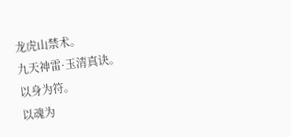龙虎山禁术。
九天神雷·玉清真诀。
以身为符。
以魂为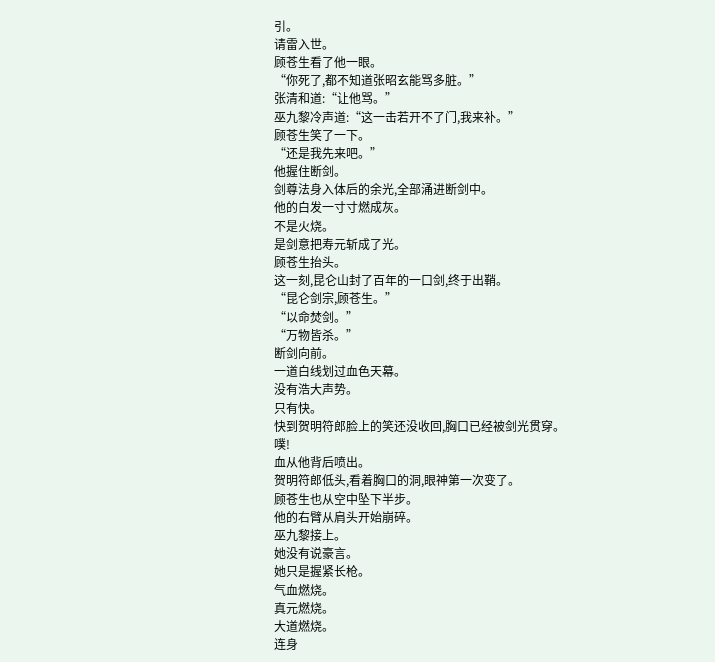引。
请雷入世。
顾苍生看了他一眼。
“你死了,都不知道张昭玄能骂多脏。”
张清和道:“让他骂。”
巫九黎冷声道:“这一击若开不了门,我来补。”
顾苍生笑了一下。
“还是我先来吧。”
他握住断剑。
剑尊法身入体后的余光,全部涌进断剑中。
他的白发一寸寸燃成灰。
不是火烧。
是剑意把寿元斩成了光。
顾苍生抬头。
这一刻,昆仑山封了百年的一口剑,终于出鞘。
“昆仑剑宗,顾苍生。”
“以命焚剑。”
“万物皆杀。”
断剑向前。
一道白线划过血色天幕。
没有浩大声势。
只有快。
快到贺明符郎脸上的笑还没收回,胸口已经被剑光贯穿。
噗!
血从他背后喷出。
贺明符郎低头,看着胸口的洞,眼神第一次变了。
顾苍生也从空中坠下半步。
他的右臂从肩头开始崩碎。
巫九黎接上。
她没有说豪言。
她只是握紧长枪。
气血燃烧。
真元燃烧。
大道燃烧。
连身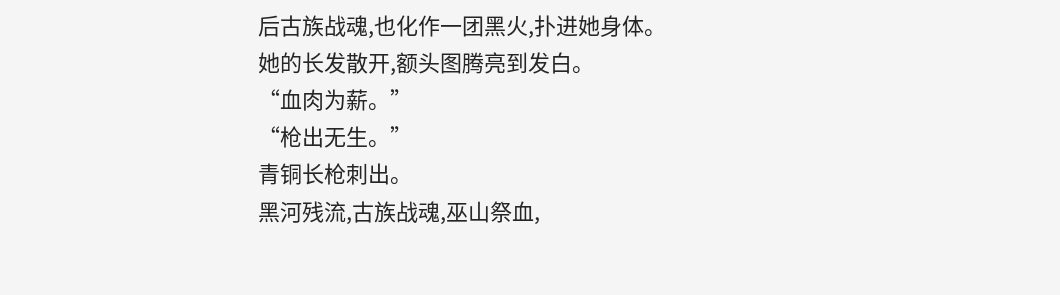后古族战魂,也化作一团黑火,扑进她身体。
她的长发散开,额头图腾亮到发白。
“血肉为薪。”
“枪出无生。”
青铜长枪刺出。
黑河残流,古族战魂,巫山祭血,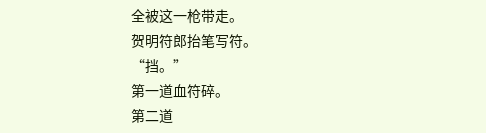全被这一枪带走。
贺明符郎抬笔写符。
“挡。”
第一道血符碎。
第二道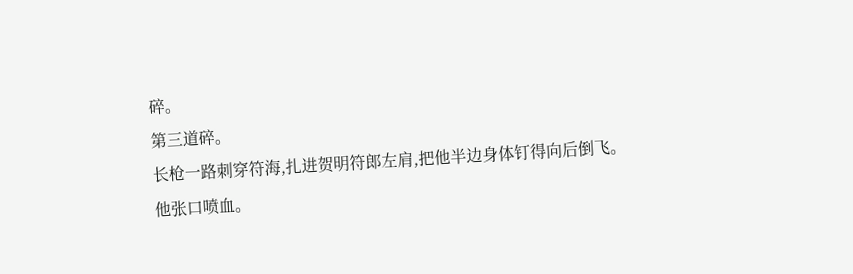碎。
第三道碎。
长枪一路刺穿符海,扎进贺明符郎左肩,把他半边身体钉得向后倒飞。
他张口喷血。